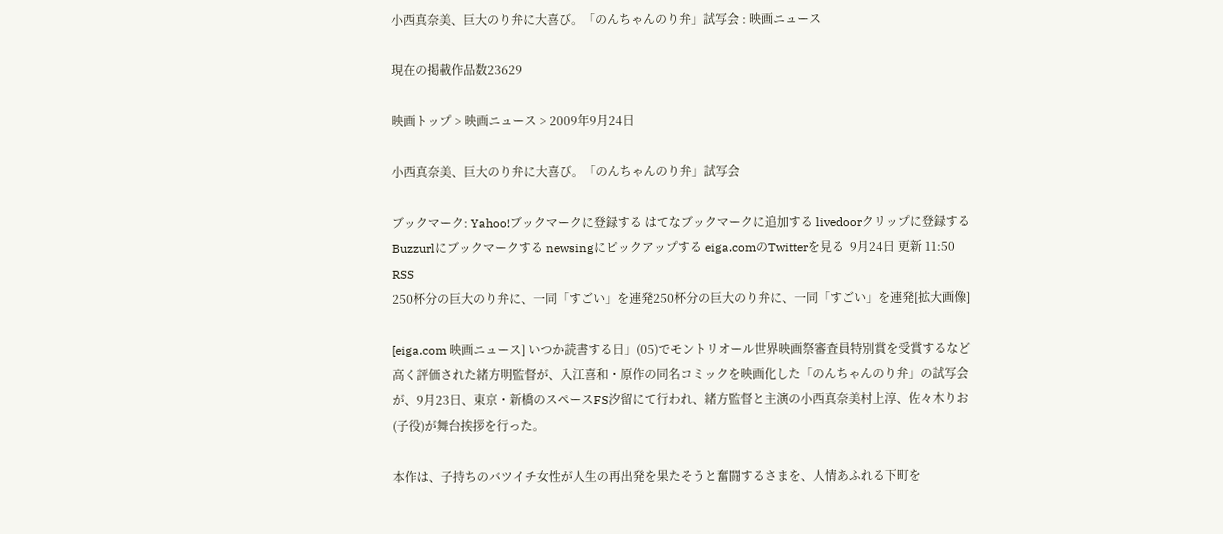小西真奈美、巨大のり弁に大喜び。「のんちゃんのり弁」試写会 : 映画ニュース

現在の掲載作品数23629

映画トップ > 映画ニュース > 2009年9月24日

小西真奈美、巨大のり弁に大喜び。「のんちゃんのり弁」試写会

ブックマーク: Yahoo!ブックマークに登録する はてなブックマークに追加する livedoorクリップに登録する Buzzurlにブックマークする newsingにピックアップする eiga.comのTwitterを見る  9月24日 更新 11:50 RSS
250杯分の巨大のり弁に、一同「すごい」を連発250杯分の巨大のり弁に、一同「すごい」を連発[拡大画像]

[eiga.com 映画ニュース] いつか読書する日」(05)でモントリオール世界映画祭審査員特別賞を受賞するなど高く評価された緒方明監督が、入江喜和・原作の同名コミックを映画化した「のんちゃんのり弁」の試写会が、9月23日、東京・新橋のスペースFS汐留にて行われ、緒方監督と主演の小西真奈美村上淳、佐々木りお(子役)が舞台挨拶を行った。

本作は、子持ちのバツイチ女性が人生の再出発を果たそうと奮闘するさまを、人情あふれる下町を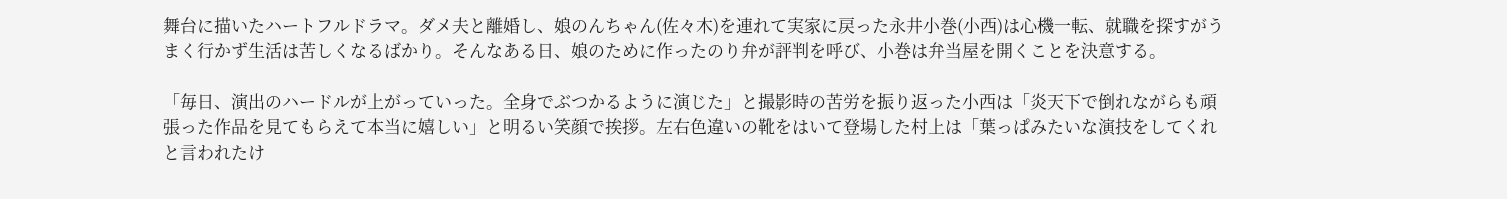舞台に描いたハートフルドラマ。ダメ夫と離婚し、娘のんちゃん(佐々木)を連れて実家に戻った永井小巻(小西)は心機一転、就職を探すがうまく行かず生活は苦しくなるばかり。そんなある日、娘のために作ったのり弁が評判を呼び、小巻は弁当屋を開くことを決意する。

「毎日、演出のハードルが上がっていった。全身でぶつかるように演じた」と撮影時の苦労を振り返った小西は「炎天下で倒れながらも頑張った作品を見てもらえて本当に嬉しい」と明るい笑顔で挨拶。左右色違いの靴をはいて登場した村上は「葉っぱみたいな演技をしてくれと言われたけ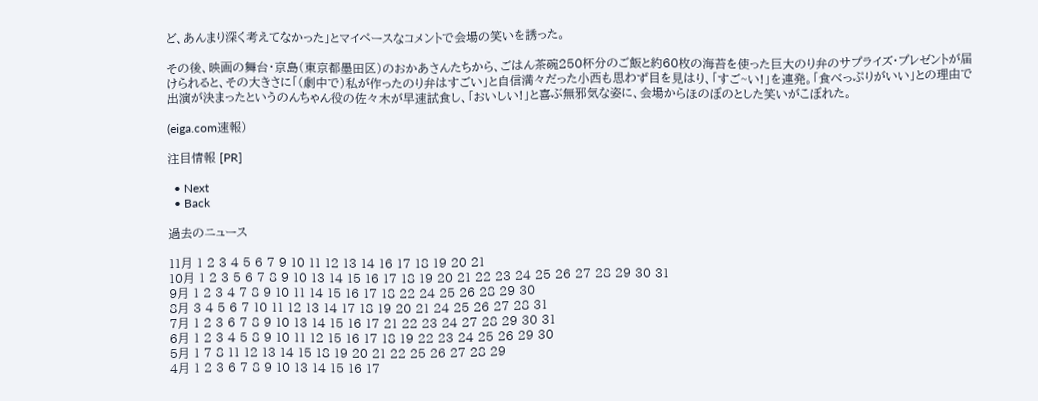ど、あんまり深く考えてなかった」とマイペースなコメントで会場の笑いを誘った。

その後、映画の舞台・京島(東京都墨田区)のおかあさんたちから、ごはん茶碗250杯分のご飯と約60枚の海苔を使った巨大のり弁のサプライズ・プレゼントが届けられると、その大きさに「(劇中で)私が作ったのり弁はすごい」と自信満々だった小西も思わず目を見はり、「すご~い!」を連発。「食べっぷりがいい」との理由で出演が決まったというのんちゃん役の佐々木が早速試食し、「おいしい!」と喜ぶ無邪気な姿に、会場からほのぼのとした笑いがこぼれた。

(eiga.com速報)

注目情報 [PR]

  • Next
  • Back

過去のニュース

11月 1 2 3 4 5 6 7 9 10 11 12 13 14 16 17 18 19 20 21
10月 1 2 3 5 6 7 8 9 10 13 14 15 16 17 18 19 20 21 22 23 24 25 26 27 28 29 30 31
9月 1 2 3 4 7 8 9 10 11 14 15 16 17 18 22 24 25 26 28 29 30
8月 3 4 5 6 7 10 11 12 13 14 17 18 19 20 21 24 25 26 27 28 31
7月 1 2 3 6 7 8 9 10 13 14 15 16 17 21 22 23 24 27 28 29 30 31
6月 1 2 3 4 5 8 9 10 11 12 15 16 17 18 19 22 23 24 25 26 29 30
5月 1 7 8 11 12 13 14 15 18 19 20 21 22 25 26 27 28 29
4月 1 2 3 6 7 8 9 10 13 14 15 16 17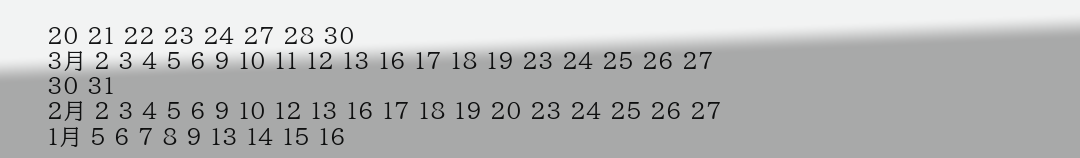20 21 22 23 24 27 28 30
3月 2 3 4 5 6 9 10 11 12 13 16 17 18 19 23 24 25 26 27 30 31
2月 2 3 4 5 6 9 10 12 13 16 17 18 19 20 23 24 25 26 27
1月 5 6 7 8 9 13 14 15 16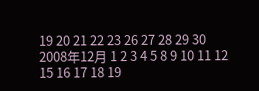19 20 21 22 23 26 27 28 29 30
2008年12月 1 2 3 4 5 8 9 10 11 12 15 16 17 18 19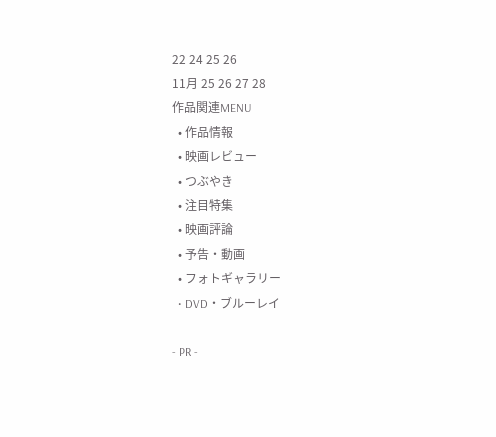22 24 25 26
11月 25 26 27 28
作品関連MENU
  • 作品情報
  • 映画レビュー
  • つぶやき
  • 注目特集
  • 映画評論
  • 予告・動画
  • フォトギャラリー
  • DVD・ブルーレイ

- PR -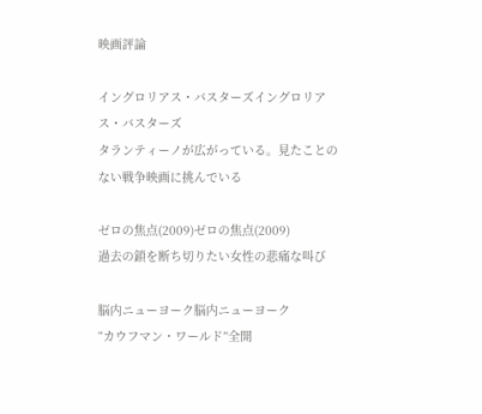映画評論

イングロリアス・バスターズイングロリアス・バスターズ
タランティーノが広がっている。見たことのない戦争映画に挑んでいる

ゼロの焦点(2009)ゼロの焦点(2009)
過去の鎖を断ち切りたい女性の悲痛な叫び

脳内ニューヨーク脳内ニューヨーク
“カウフマン・ワールド”全開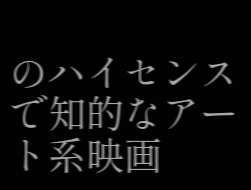のハイセンスで知的なアート系映画